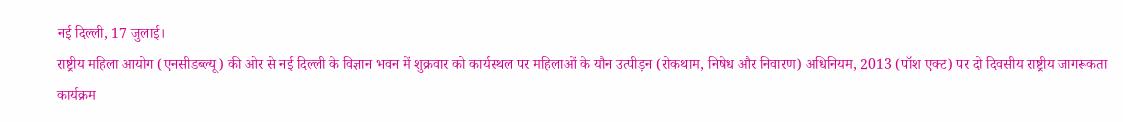नई दिल्ली, 17 जुलाई।
राष्ट्रीय महिला आयोग (एनसीडब्ल्यू) की ओर से नई दिल्ली के विज्ञान भवन में शुक्रवार को कार्यस्थल पर महिलाओं के यौन उत्पीड़न (रोकथाम, निषेध और निवारण) अधिनियम, 2013 (पॉश एक्ट) पर दो दिवसीय राष्ट्रीय जागरूकता कार्यक्रम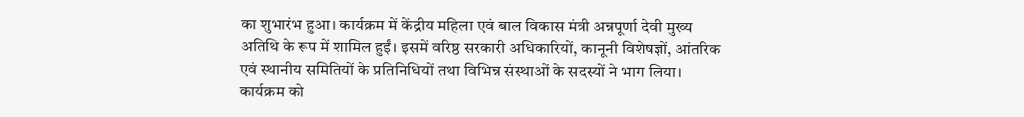का शुभारंभ हुआ। कार्यक्रम में केंद्रीय महिला एवं बाल विकास मंत्री अन्नपूर्णा देवी मुख्य अतिथि के रूप में शामिल हुईं। इसमें वरिष्ठ सरकारी अधिकारियों, कानूनी विशेषज्ञों, आंतरिक एवं स्थानीय समितियों के प्रतिनिधियों तथा विभिन्न संस्थाओं के सदस्यों ने भाग लिया।
कार्यक्रम को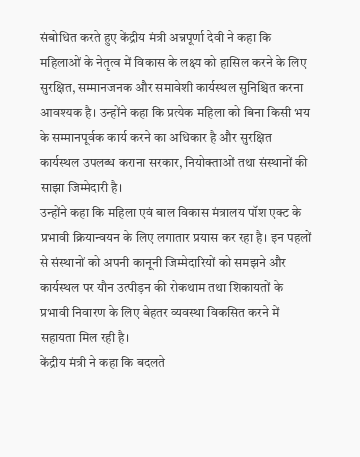संबोधित करते हुए केंद्रीय मंत्री अन्नपूर्णा देवी ने कहा कि महिलाओं के नेतृत्व में विकास के लक्ष्य को हासिल करने के लिए सुरक्षित, सम्मानजनक और समावेशी कार्यस्थल सुनिश्चित करना आवश्यक है। उन्होंने कहा कि प्रत्येक महिला को बिना किसी भय के सम्मानपूर्वक कार्य करने का अधिकार है और सुरक्षित कार्यस्थल उपलब्ध कराना सरकार, नियोक्ताओं तथा संस्थानों की साझा जिम्मेदारी है।
उन्होंने कहा कि महिला एवं बाल विकास मंत्रालय पॉश एक्ट के प्रभावी क्रियान्वयन के लिए लगातार प्रयास कर रहा है। इन पहलों से संस्थानों को अपनी कानूनी जिम्मेदारियों को समझने और कार्यस्थल पर यौन उत्पीड़न की रोकथाम तथा शिकायतों के प्रभावी निवारण के लिए बेहतर व्यवस्था विकसित करने में सहायता मिल रही है।
केंद्रीय मंत्री ने कहा कि बदलते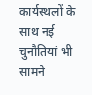कार्यस्थलों के साथ नई चुनौतियां भी सामने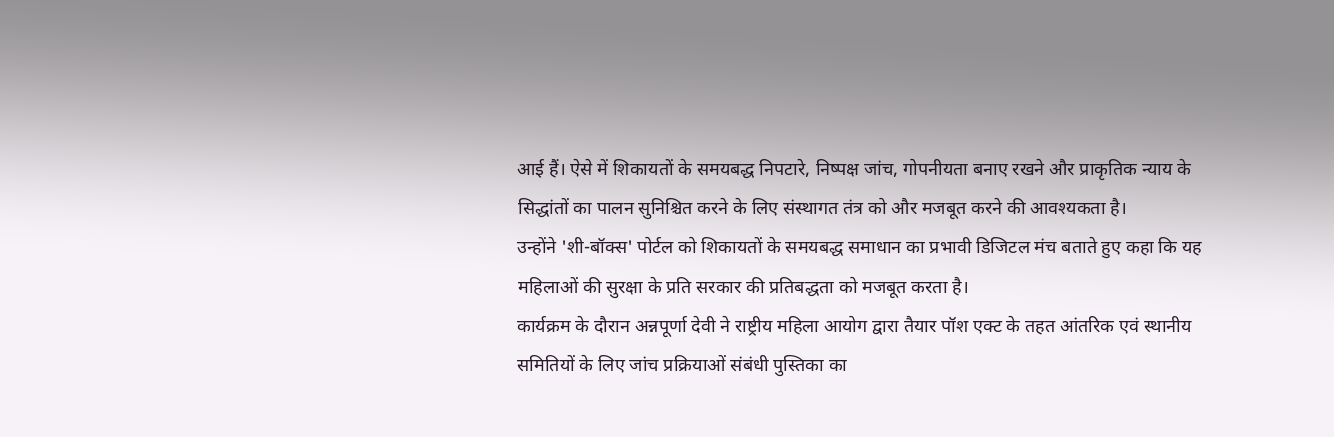आई हैं। ऐसे में शिकायतों के समयबद्ध निपटारे, निष्पक्ष जांच, गोपनीयता बनाए रखने और प्राकृतिक न्याय के सिद्धांतों का पालन सुनिश्चित करने के लिए संस्थागत तंत्र को और मजबूत करने की आवश्यकता है।
उन्होंने 'शी-बॉक्स' पोर्टल को शिकायतों के समयबद्ध समाधान का प्रभावी डिजिटल मंच बताते हुए कहा कि यह महिलाओं की सुरक्षा के प्रति सरकार की प्रतिबद्धता को मजबूत करता है।
कार्यक्रम के दौरान अन्नपूर्णा देवी ने राष्ट्रीय महिला आयोग द्वारा तैयार पॉश एक्ट के तहत आंतरिक एवं स्थानीय समितियों के लिए जांच प्रक्रियाओं संबंधी पुस्तिका का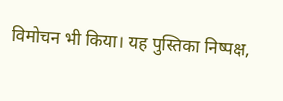विमोचन भी किया। यह पुस्तिका निष्पक्ष,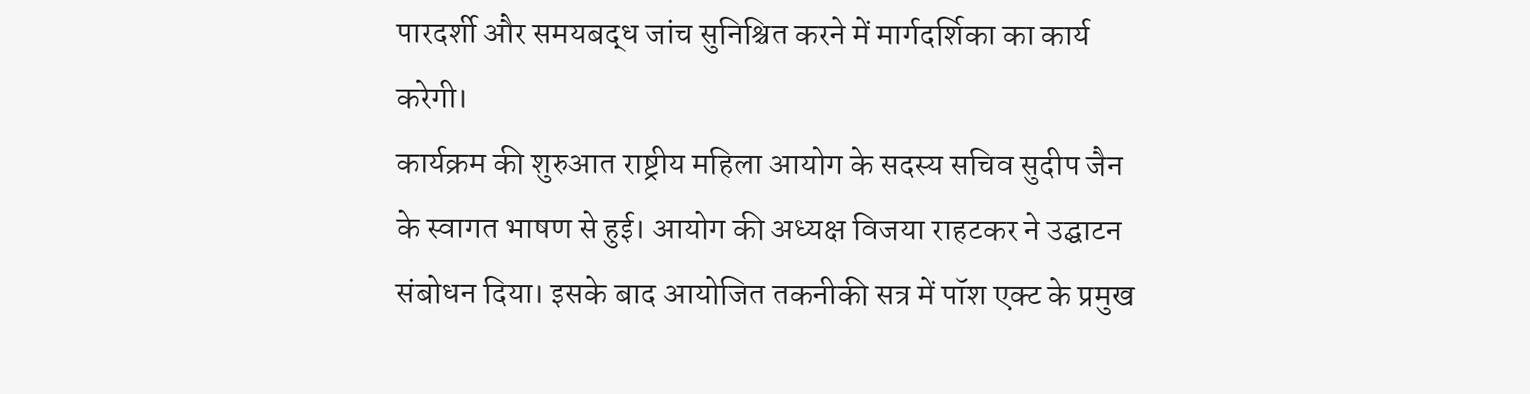पारदर्शी और समयबद्ध जांच सुनिश्चित करने में मार्गदर्शिका का कार्य करेगी।
कार्यक्रम की शुरुआत राष्ट्रीय महिला आयोग के सदस्य सचिव सुदीप जैन के स्वागत भाषण से हुई। आयोग की अध्यक्ष विजया राहटकर ने उद्घाटन संबोधन दिया। इसके बाद आयोजित तकनीकी सत्र में पॉश एक्ट के प्रमुख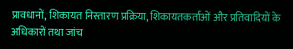प्रावधानों, शिकायत निस्तारण प्रक्रिया, शिकायतकर्ताओं और प्रतिवादियों के अधिकारों तथा जांच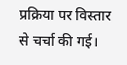प्रक्रिया पर विस्तार से चर्चा की गई।